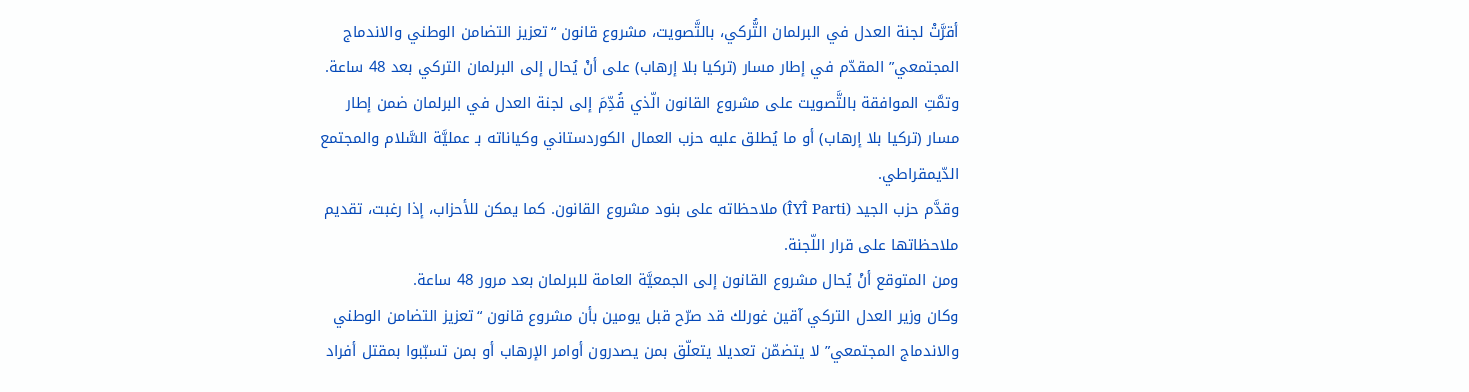أقرَّتْ لجنة العدل في البرلمان التُّركي، بالتَّصويت، مشروع قانون “تعزيز التضامن الوطني والاندماج المجتمعي” المقدّم في إطار مسار (تركيا بلا إرهاب) على أنْ يُحال إلى البرلمان التركي بعد 48 ساعة.
وتمَّتِ الموافقة بالتَّصويت على مشروع القانون الّذي قُدِّمَ إلى لجنة العدل في البرلمان ضمن إطار مسار (تركيا بلا إرهاب) أو ما يُطلق عليه حزب العمال الكوردستاني وكياناته بـ عمليَّة السَّلام والمجتمع الدّيمقراطي.
وقدَّم حزب الجيد (ÎYÎ Parti) ملاحظاته على بنود مشروع القانون. كما يمكن للأحزاب، إذا رغبت، تقديم ملاحظاتها على قرار اللّجنة.
ومن المتوقع أنْ يُحال مشروع القانون إلى الجمعيَّة العامة للبرلمان بعد مرور 48 ساعة.
وكان وزير العدل التركي آقين غورلك قد صرّح قبل يومين بأن مشروع قانون “تعزيز التضامن الوطني والاندماج المجتمعي” لا يتضمّن تعديلا يتعلّق بمن يصدرون أوامر الإرهاب أو بمن تسبّبوا بمقتل أفراد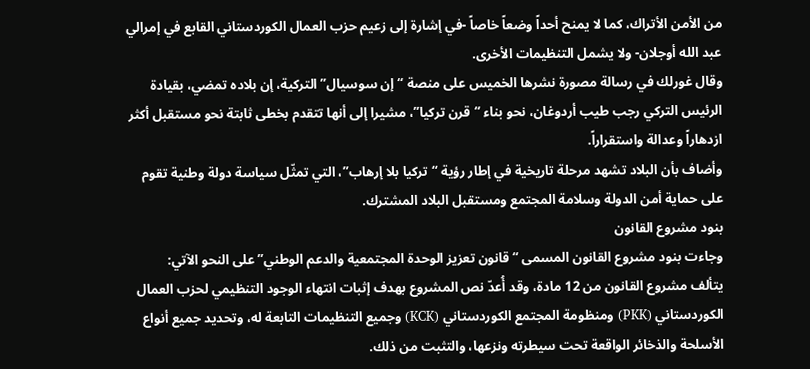من الأمن الأتراك، كما لا يمنح أحداً وضعاً خاصاً -في إشارة إلى زعيم حزب العمال الكوردستاني القابع في إمرالي عبد الله أوجلان- ولا يشمل التنظيمات الأخرى.
وقال غورلك في رسالة مصورة نشرها الخميس على منصة “إن سوسيال” التركية، إن بلاده تمضي، بقيادة الرئيس التركي رجب طيب أردوغان، نحو بناء “قرن تركيا”، مشيرا إلى أنها تتقدم بخطى ثابتة نحو مستقبل أكثر ازدهاراً وعدالة واستقراراً.
وأضاف بأن البلاد تشهد مرحلة تاريخية في إطار رؤية “تركيا بلا إرهاب”، التي تمثّل سياسة دولة وطنية تقوم على حماية أمن الدولة وسلامة المجتمع ومستقبل البلاد المشترك.
بنود مشروع القانون
وجاءت بنود مشروع القانون المسمى “قانون تعزيز الوحدة المجتمعية والدعم الوطني” على النحو الآتي:
يتألف مشروع القانون من 12 مادة، وقد أُعدّ نص المشروع بهدف إثبات انتهاء الوجود التنظيمي لحزب العمال الكوردستاني (PKK) ومنظومة المجتمع الكوردستاني (KCK) وجميع التنظيمات التابعة له، وتحديد جميع أنواع الأسلحة والذخائر الواقعة تحت سيطرته ونزعها، والتثبت من ذلك.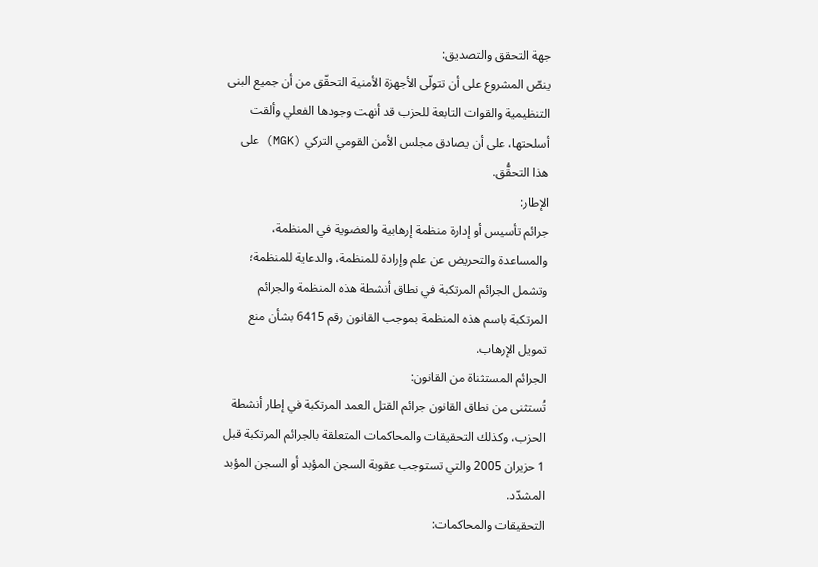جهة التحقق والتصديق:
ينصّ المشروع على أن تتولّى الأجهزة الأمنية التحقّق من أن جميع البنى التنظيمية والقوات التابعة للحزب قد أنهت وجودها الفعلي وألقت أسلحتها، على أن يصادق مجلس الأمن القومي التركي (MGK) على هذا التحقُّق.
الإطار:
جرائم تأسيس أو إدارة منظمة إرهابية والعضوية في المنظمة، والمساعدة والتحريض عن علم وإرادة للمنظمة، والدعاية للمنظمة؛ وتشمل الجرائم المرتكبة في نطاق أنشطة هذه المنظمة والجرائم المرتكبة باسم هذه المنظمة بموجب القانون رقم 6415 بشأن منع تمويل الإرهاب.
الجرائم المستثناة من القانون:
تُستثنى من نطاق القانون جرائم القتل العمد المرتكبة في إطار أنشطة الحزب، وكذلك التحقيقات والمحاكمات المتعلقة بالجرائم المرتكبة قبل 1 حزيران 2005 والتي تستوجب عقوبة السجن المؤبد أو السجن المؤبد المشدّد.
التحقيقات والمحاكمات: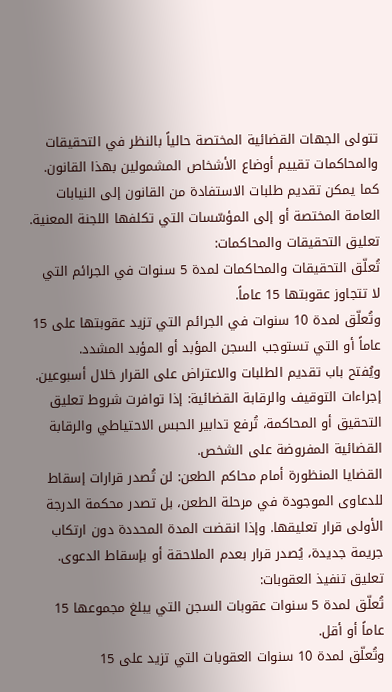تتولى الجهات القضائية المختصة حالياً بالنظر في التحقيقات والمحاكمات تقييم أوضاع الأشخاص المشمولين بهذا القانون. كما يمكن تقديم طلبات الاستفادة من القانون إلى النيابات العامة المختصة أو إلى المؤسّسات التي تكلفها اللجنة المعنية.
تعليق التحقيقات والمحاكمات:
تُعلّق التحقيقات والمحاكمات لمدة 5 سنوات في الجرائم التي لا تتجاوز عقوبتها 15 عاماً.
وتُعلّق لمدة 10 سنوات في الجرائم التي تزيد عقوبتها على 15 عاماً أو التي تستوجب السجن المؤبد أو المؤبد المشدد.
ويُفتح باب تقديم الطلبات والاعتراض على القرار خلال أسبوعين.
إجراءات التوقيف والرقابة القضائية: إذا توافرت شروط تعليق التحقيق أو المحاكمة، تُرفع تدابير الحبس الاحتياطي والرقابة القضائية المفروضة على الشخص.
القضايا المنظورة أمام محاكم الطعن: لن تُصدر قرارات إسقاط للدعاوى الموجودة في مرحلة الطعن، بل تصدر محكمة الدرجة الأولى قرار تعليقها. وإذا انقضت المدة المحددة دون ارتكاب جريمة جديدة، يُصدر قرار بعدم الملاحقة أو بإسقاط الدعوى.
تعليق تنفيذ العقوبات:
تُعلّق لمدة 5 سنوات عقوبات السجن التي يبلغ مجموعها 15 عاماً أو أقل.
وتُعلّق لمدة 10 سنوات العقوبات التي تزيد على 15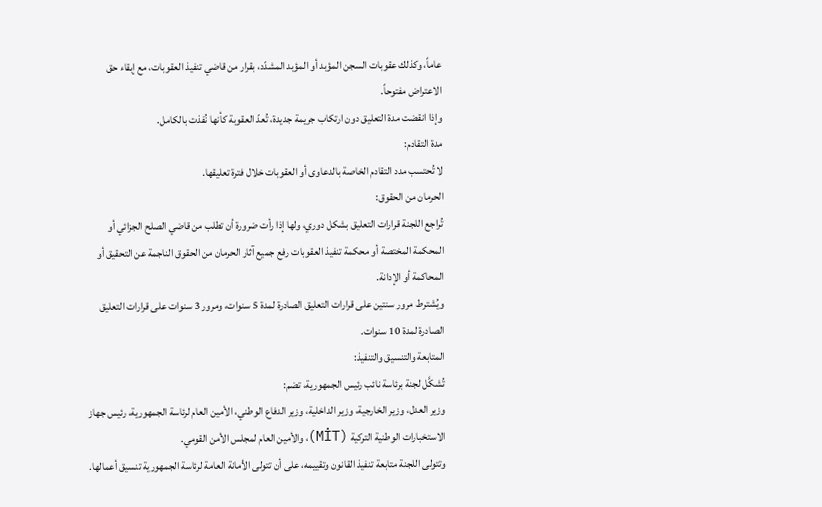عاماً، وكذلك عقوبات السجن المؤبد أو المؤبد المشدّد، بقرار من قاضي تنفيذ العقوبات، مع إبقاء حق الاعتراض مفتوحاً.
وإذا انقضت مدة التعليق دون ارتكاب جريمة جديدة، تُعدّ العقوبة كأنها نُفذت بالكامل.
مدة التقادم:
لا تُحتسب مدد التقادم الخاصة بالدعاوى أو العقوبات خلال فترة تعليقها.
الحرمان من الحقوق:
تُراجع اللجنة قرارات التعليق بشكل دوري، ولها إذا رأت ضرورة أن تطلب من قاضي الصلح الجزائي أو المحكمة المختصة أو محكمة تنفيذ العقوبات رفع جميع آثار الحرمان من الحقوق الناجمة عن التحقيق أو المحاكمة أو الإدانة.
ويُشترط مرور سنتين على قرارات التعليق الصادرة لمدة 5 سنوات، ومرور 3 سنوات على قرارات التعليق الصادرة لمدة 10 سنوات.
المتابعة والتنسيق والتنفيذ:
تُشكَّل لجنة برئاسة نائب رئيس الجمهورية، تضم:
وزير العدل، وزير الخارجية، وزير الداخلية، وزير الدفاع الوطني، الأمين العام لرئاسة الجمهورية، رئيس جهاز الاستخبارات الوطنية التركية (MİT)، والأمين العام لمجلس الأمن القومي.
وتتولى اللجنة متابعة تنفيذ القانون وتقييمه، على أن تتولى الأمانة العامة لرئاسة الجمهورية تنسيق أعمالها.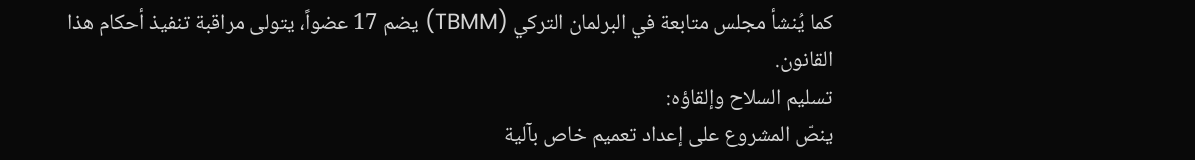كما يُنشأ مجلس متابعة في البرلمان التركي (TBMM) يضم 17 عضواً، يتولى مراقبة تنفيذ أحكام هذا القانون.
تسليم السلاح وإلقاؤه:
ينصّ المشروع على إعداد تعميم خاص بآلية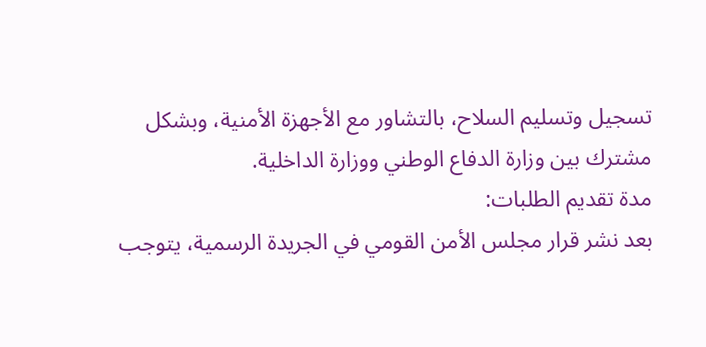تسجيل وتسليم السلاح، بالتشاور مع الأجهزة الأمنية، وبشكل مشترك بين وزارة الدفاع الوطني ووزارة الداخلية.
مدة تقديم الطلبات:
بعد نشر قرار مجلس الأمن القومي في الجريدة الرسمية، يتوجب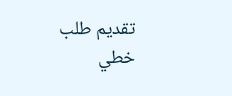تقديم طلب خطي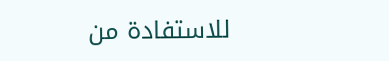للاستفادة من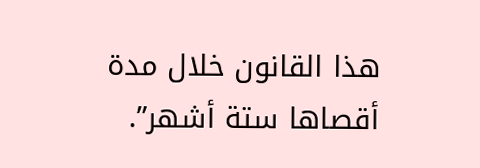هذا القانون خلال مدة أقصاها ستة أشهر”.